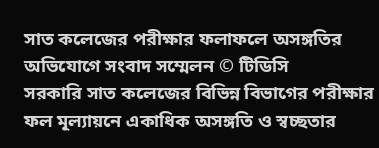সাত কলেজের পরীক্ষার ফলাফলে অসঙ্গতির অভিযোগে সংবাদ সম্মেলন © টিডিসি
সরকারি সাত কলেজের বিভিন্ন বিভাগের পরীক্ষার ফল মূল্যায়নে একাধিক অসঙ্গতি ও স্বচ্ছতার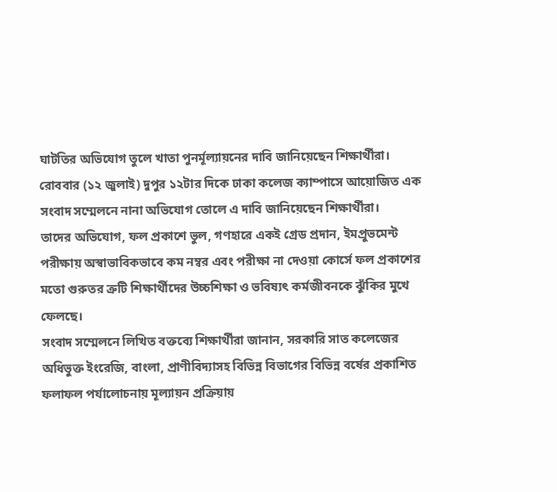ঘাটতির অভিযোগ তুলে খাতা পুনর্মূল্যায়নের দাবি জানিয়েছেন শিক্ষার্থীরা। রোববার (১২ জুলাই) দুপুর ১২টার দিকে ঢাকা কলেজ ক্যাম্পাসে আয়োজিত এক সংবাদ সম্মেলনে নানা অভিযোগ তোলে এ দাবি জানিয়েছেন শিক্ষার্থীরা।
তাদের অভিযোগ, ফল প্রকাশে ভুল, গণহারে একই গ্রেড প্রদান, ইমপ্রুভমেন্ট পরীক্ষায় অস্বাভাবিকভাবে কম নম্বর এবং পরীক্ষা না দেওয়া কোর্সে ফল প্রকাশের মতো গুরুতর ত্রুটি শিক্ষার্থীদের উচ্চশিক্ষা ও ভবিষ্যৎ কর্মজীবনকে ঝুঁকির মুখে ফেলছে।
সংবাদ সম্মেলনে লিখিত বক্তব্যে শিক্ষার্থীরা জানান, সরকারি সাত কলেজের অধিভুক্ত ইংরেজি, বাংলা, প্রাণীবিদ্যাসহ বিভিন্ন বিভাগের বিভিন্ন বর্ষের প্রকাশিত ফলাফল পর্যালোচনায় মূল্যায়ন প্রক্রিয়ায়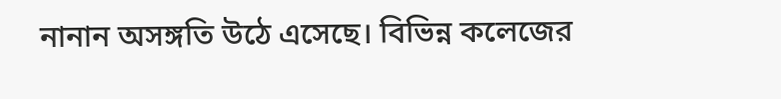নানান অসঙ্গতি উঠে এসেছে। বিভিন্ন কলেজের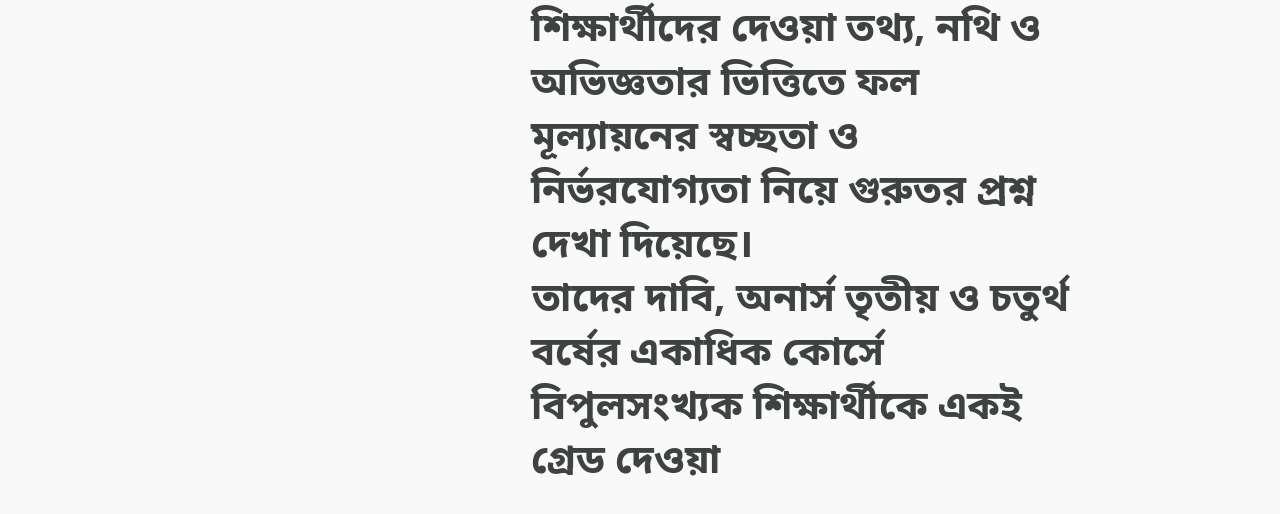শিক্ষার্থীদের দেওয়া তথ্য, নথি ও অভিজ্ঞতার ভিত্তিতে ফল মূল্যায়নের স্বচ্ছতা ও নির্ভরযোগ্যতা নিয়ে গুরুতর প্রশ্ন দেখা দিয়েছে।
তাদের দাবি, অনার্স তৃতীয় ও চতুর্থ বর্ষের একাধিক কোর্সে বিপুলসংখ্যক শিক্ষার্থীকে একই গ্রেড দেওয়া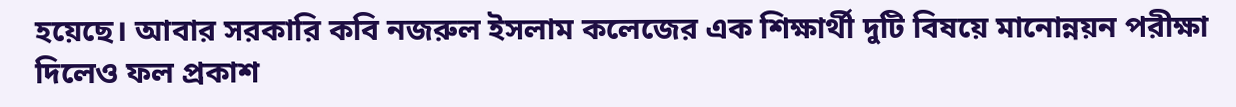হয়েছে। আবার সরকারি কবি নজরুল ইসলাম কলেজের এক শিক্ষার্থী দুটি বিষয়ে মানোন্নয়ন পরীক্ষা দিলেও ফল প্রকাশ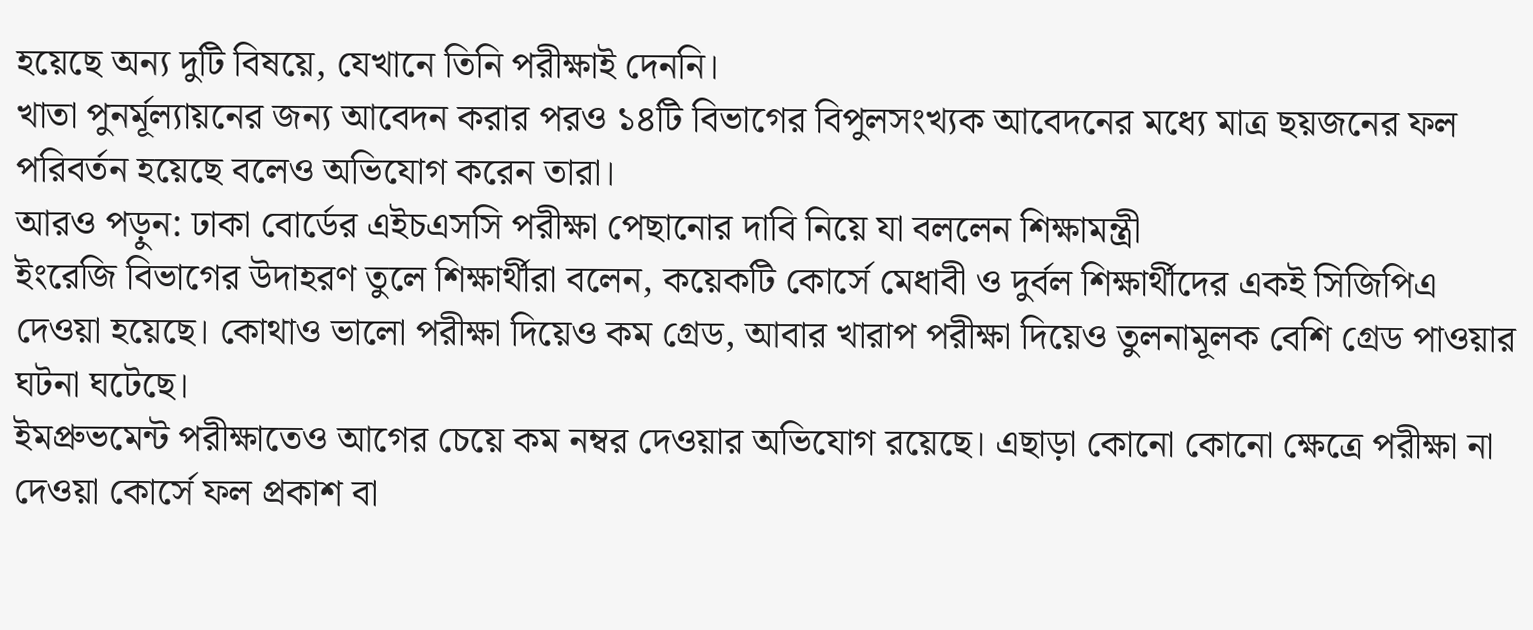হয়েছে অন্য দুটি বিষয়ে, যেখানে তিনি পরীক্ষাই দেননি।
খাতা পুনর্মূল্যায়নের জন্য আবেদন করার পরও ১৪টি বিভাগের বিপুলসংখ্যক আবেদনের মধ্যে মাত্র ছয়জনের ফল পরিবর্তন হয়েছে বলেও অভিযোগ করেন তারা।
আরও পড়ুন: ঢাকা বোর্ডের এইচএসসি পরীক্ষা পেছানোর দাবি নিয়ে যা বললেন শিক্ষামন্ত্রী
ইংরেজি বিভাগের উদাহরণ তুলে শিক্ষার্থীরা বলেন, কয়েকটি কোর্সে মেধাবী ও দুর্বল শিক্ষার্থীদের একই সিজিপিএ দেওয়া হয়েছে। কোথাও ভালো পরীক্ষা দিয়েও কম গ্রেড, আবার খারাপ পরীক্ষা দিয়েও তুলনামূলক বেশি গ্রেড পাওয়ার ঘটনা ঘটেছে।
ইমপ্রুভমেন্ট পরীক্ষাতেও আগের চেয়ে কম নম্বর দেওয়ার অভিযোগ রয়েছে। এছাড়া কোনো কোনো ক্ষেত্রে পরীক্ষা না দেওয়া কোর্সে ফল প্রকাশ বা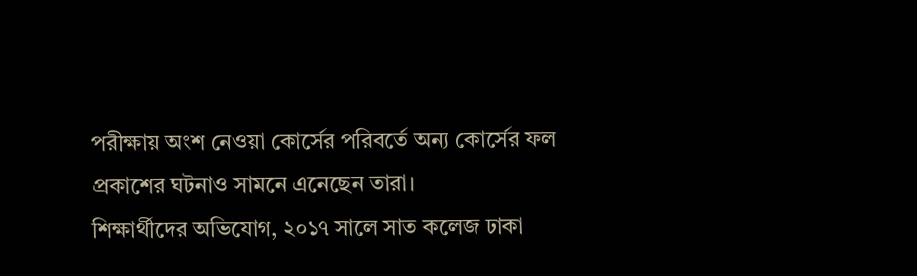পরীক্ষায় অংশ নেওয়া কোর্সের পরিবর্তে অন্য কোর্সের ফল প্রকাশের ঘটনাও সামনে এনেছেন তারা।
শিক্ষার্থীদের অভিযোগ, ২০১৭ সালে সাত কলেজ ঢাকা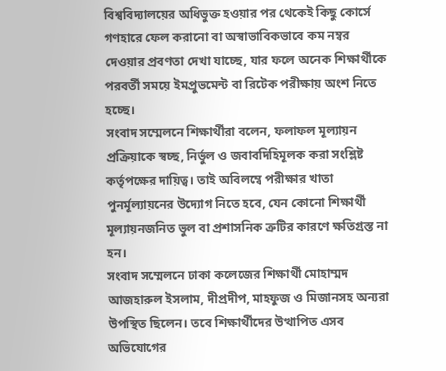বিশ্ববিদ্যালয়ের অধিভুক্ত হওয়ার পর থেকেই কিছু কোর্সে গণহারে ফেল করানো বা অস্বাভাবিকভাবে কম নম্বর দেওয়ার প্রবণতা দেখা যাচ্ছে, যার ফলে অনেক শিক্ষার্থীকে পরবর্তী সময়ে ইমপ্রুভমেন্ট বা রিটেক পরীক্ষায় অংশ নিতে হচ্ছে।
সংবাদ সম্মেলনে শিক্ষার্থীরা বলেন, ফলাফল মূল্যায়ন প্রক্রিয়াকে স্বচ্ছ, নির্ভুল ও জবাবদিহিমূলক করা সংশ্লিষ্ট কর্তৃপক্ষের দায়িত্ব। তাই অবিলম্বে পরীক্ষার খাতা পুনর্মূল্যায়নের উদ্যোগ নিতে হবে, যেন কোনো শিক্ষার্থী মূল্যায়নজনিত ভুল বা প্রশাসনিক ত্রুটির কারণে ক্ষতিগ্রস্ত না হন।
সংবাদ সম্মেলনে ঢাকা কলেজের শিক্ষার্থী মোহাম্মদ আজহারুল ইসলাম, দীপ্রদীপ, মাহফুজ ও মিজানসহ অন্যরা উপস্থিত ছিলেন। তবে শিক্ষার্থীদের উত্থাপিত এসব অভিযোগের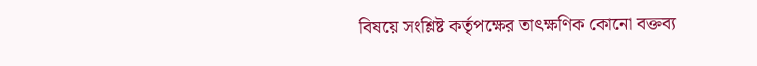বিষয়ে সংশ্লিষ্ট কর্তৃপক্ষের তাৎক্ষণিক কোনো বক্তব্য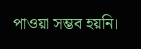পাওয়া সম্ভব হয়নি।